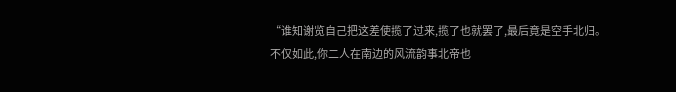“谁知谢览自己把这差使揽了过来,揽了也就罢了,最后竟是空手北归。不仅如此,你二人在南边的风流韵事北帝也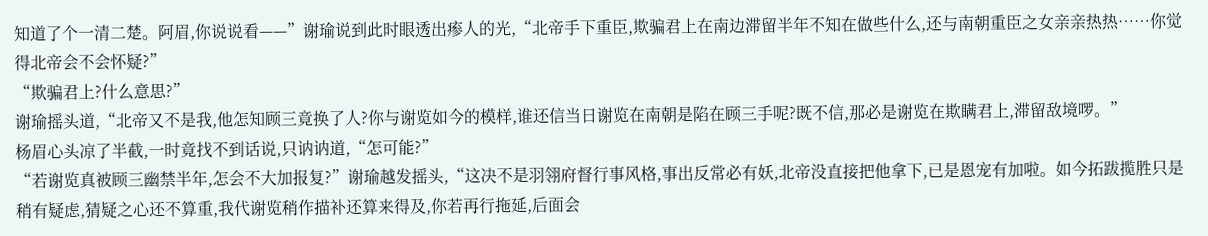知道了个一清二楚。阿眉,你说说看——”谢瑜说到此时眼透出瘆人的光,“北帝手下重臣,欺骗君上在南边滞留半年不知在做些什么,还与南朝重臣之女亲亲热热……你觉得北帝会不会怀疑?”
“欺骗君上?什么意思?”
谢瑜摇头道,“北帝又不是我,他怎知顾三竟换了人?你与谢览如今的模样,谁还信当日谢览在南朝是陷在顾三手呢?既不信,那必是谢览在欺瞒君上,滞留敌境啰。”
杨眉心头凉了半截,一时竟找不到话说,只讷讷道,“怎可能?”
“若谢览真被顾三幽禁半年,怎会不大加报复?”谢瑜越发摇头,“这决不是羽翎府督行事风格,事出反常必有妖,北帝没直接把他拿下,已是恩宠有加啦。如今拓跋揽胜只是稍有疑虑,猜疑之心还不算重,我代谢览稍作描补还算来得及,你若再行拖延,后面会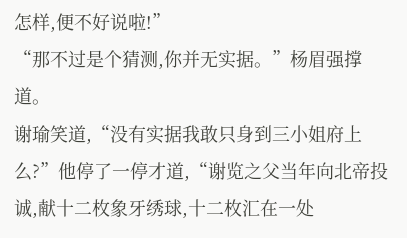怎样,便不好说啦!”
“那不过是个猜测,你并无实据。”杨眉强撑道。
谢瑜笑道,“没有实据我敢只身到三小姐府上么?”他停了一停才道,“谢览之父当年向北帝投诚,献十二枚象牙绣球,十二枚汇在一处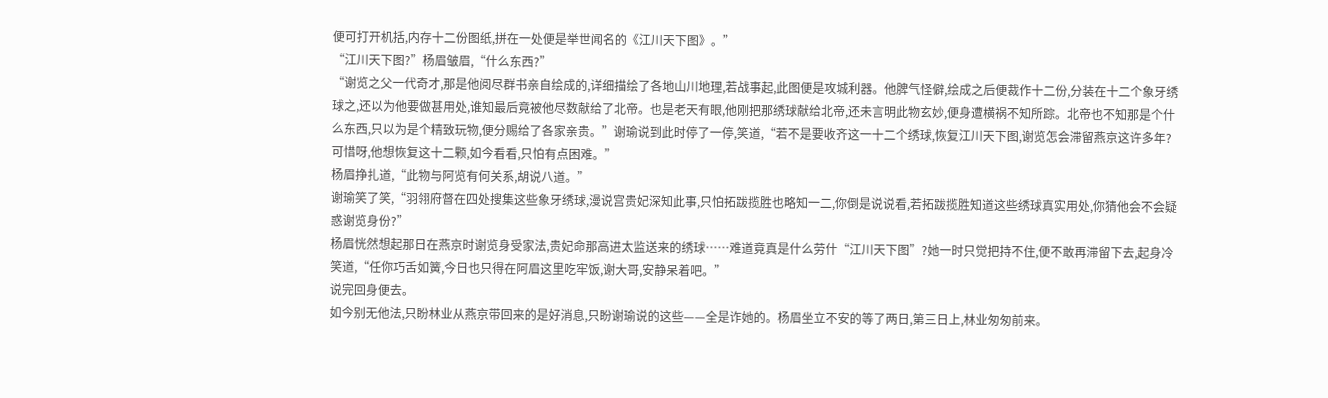便可打开机括,内存十二份图纸,拼在一处便是举世闻名的《江川天下图》。”
“江川天下图?”杨眉皱眉,“什么东西?”
“谢览之父一代奇才,那是他阅尽群书亲自绘成的,详细描绘了各地山川地理,若战事起,此图便是攻城利器。他脾气怪僻,绘成之后便裁作十二份,分装在十二个象牙绣球之,还以为他要做甚用处,谁知最后竟被他尽数献给了北帝。也是老天有眼,他刚把那绣球献给北帝,还未言明此物玄妙,便身遭横祸不知所踪。北帝也不知那是个什么东西,只以为是个精致玩物,便分赐给了各家亲贵。”谢瑜说到此时停了一停,笑道,“若不是要收齐这一十二个绣球,恢复江川天下图,谢览怎会滞留燕京这许多年?可惜呀,他想恢复这十二颗,如今看看,只怕有点困难。”
杨眉挣扎道,“此物与阿览有何关系,胡说八道。”
谢瑜笑了笑,“羽翎府督在四处搜集这些象牙绣球,漫说宫贵妃深知此事,只怕拓跋揽胜也略知一二,你倒是说说看,若拓跋揽胜知道这些绣球真实用处,你猜他会不会疑惑谢览身份?”
杨眉恍然想起那日在燕京时谢览身受家法,贵妃命那高进太监送来的绣球……难道竟真是什么劳什“江川天下图”?她一时只觉把持不住,便不敢再滞留下去,起身冷笑道,“任你巧舌如簧,今日也只得在阿眉这里吃牢饭,谢大哥,安静呆着吧。”
说完回身便去。
如今别无他法,只盼林业从燕京带回来的是好消息,只盼谢瑜说的这些——全是诈她的。杨眉坐立不安的等了两日,第三日上,林业匆匆前来。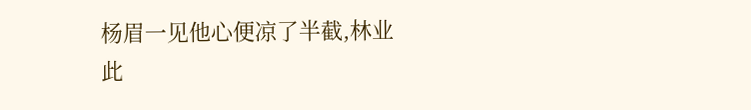杨眉一见他心便凉了半截,林业此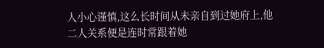人小心谨慎,这么长时间从未亲自到过她府上,他二人关系便是连时常跟着她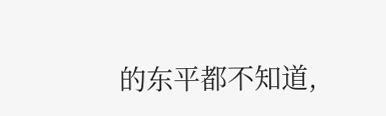的东平都不知道,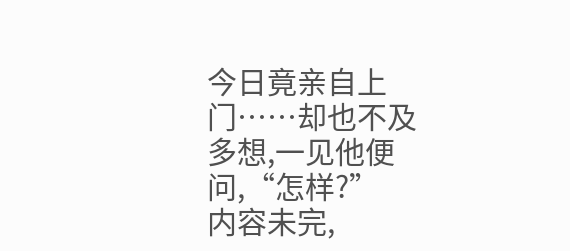今日竟亲自上门……却也不及多想,一见他便问,“怎样?”
内容未完,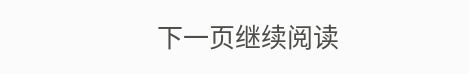下一页继续阅读